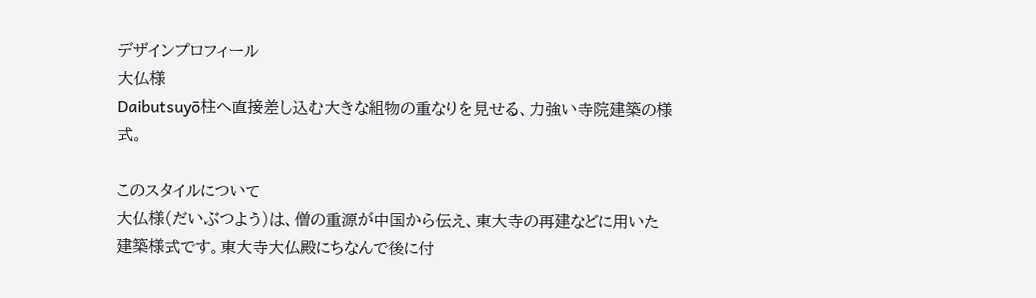デザインプロフィール
大仏様
Daibutsuyō柱へ直接差し込む大きな組物の重なりを見せる、力強い寺院建築の様式。

このスタイルについて
大仏様(だいぶつよう)は、僧の重源が中国から伝え、東大寺の再建などに用いた建築様式です。東大寺大仏殿にちなんで後に付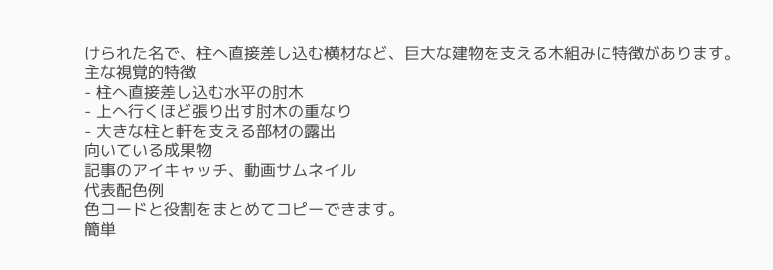けられた名で、柱へ直接差し込む横材など、巨大な建物を支える木組みに特徴があります。
主な視覚的特徴
- 柱へ直接差し込む水平の肘木
- 上へ行くほど張り出す肘木の重なり
- 大きな柱と軒を支える部材の露出
向いている成果物
記事のアイキャッチ、動画サムネイル
代表配色例
色コードと役割をまとめてコピーできます。
簡単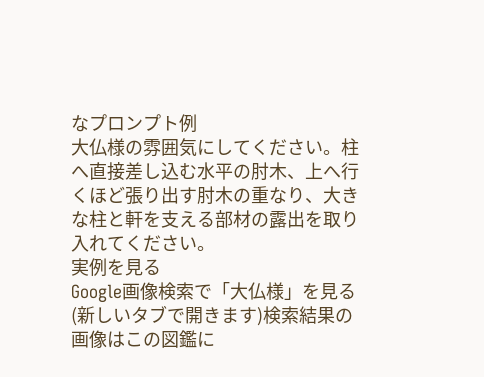なプロンプト例
大仏様の雰囲気にしてください。柱へ直接差し込む水平の肘木、上へ行くほど張り出す肘木の重なり、大きな柱と軒を支える部材の露出を取り入れてください。
実例を見る
Google画像検索で「大仏様」を見る(新しいタブで開きます)検索結果の画像はこの図鑑に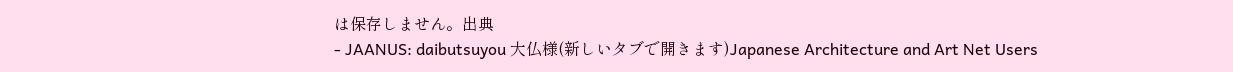は保存しません。出典
- JAANUS: daibutsuyou 大仏様(新しいタブで開きます)Japanese Architecture and Art Net Users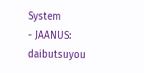System
- JAANUS: daibutsuyou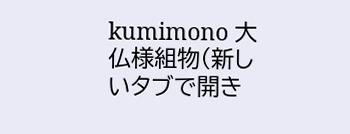kumimono 大仏様組物(新しいタブで開き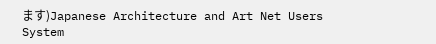ます)Japanese Architecture and Art Net Users System